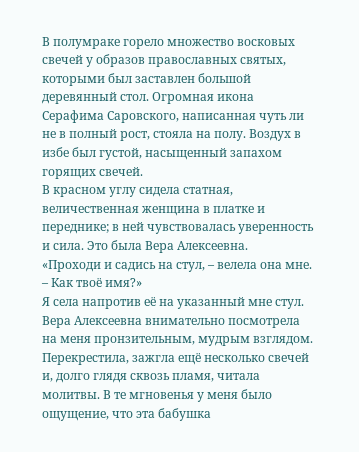В полумраке горело множество восковых свечей у образов православных святых, которыми был заставлен большой деревянный стол. Огромная икона Серафима Саровского, написанная чуть ли не в полный рост, стояла на полу. Воздух в избе был густой, насыщенный запахом горящих свечей.
В красном углу сидела статная, величественная женщина в платке и переднике; в ней чувствовалась уверенность и сила. Это была Вера Алексеевна.
«Проходи и садись на стул, – велела она мне. – Как твоё имя?»
Я села напротив её на указанный мне стул. Вера Алексеевна внимательно посмотрела на меня пронзительным, мудрым взглядом. Перекрестила, зажгла ещё несколько свечей и, долго глядя сквозь пламя, читала молитвы. В те мгновенья у меня было ощущение, что эта бабушка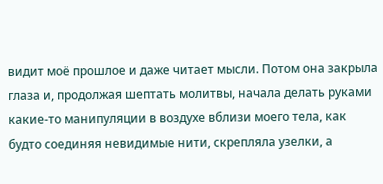видит моё прошлое и даже читает мысли. Потом она закрыла глаза и, продолжая шептать молитвы, начала делать руками какие-то манипуляции в воздухе вблизи моего тела, как будто соединяя невидимые нити, скрепляла узелки, а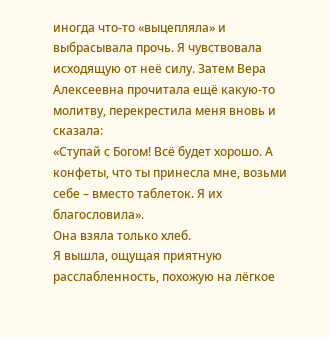иногда что-то «выцепляла» и выбрасывала прочь. Я чувствовала исходящую от неё силу. Затем Вера Алексеевна прочитала ещё какую-то молитву, перекрестила меня вновь и сказала:
«Ступай с Богом! Всё будет хорошо. А конфеты, что ты принесла мне, возьми себе – вместо таблеток. Я их благословила».
Она взяла только хлеб.
Я вышла, ощущая приятную расслабленность, похожую на лёгкое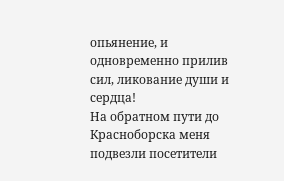опьянение, и одновременно прилив сил, ликование души и сердца!
На обратном пути до Красноборска меня подвезли посетители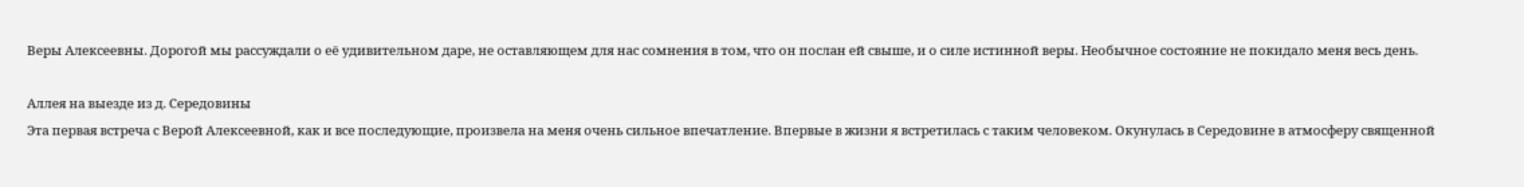Веры Алексеевны. Дорогой мы рассуждали о её удивительном даре, не оставляющем для нас сомнения в том, что он послан ей свыше, и о силе истинной веры. Необычное состояние не покидало меня весь день.

Аллея на выезде из д. Середовины
Эта первая встреча с Верой Алексеевной, как и все последующие, произвела на меня очень сильное впечатление. Впервые в жизни я встретилась с таким человеком. Окунулась в Середовине в атмосферу священной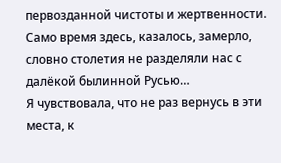первозданной чистоты и жертвенности. Само время здесь, казалось, замерло, словно столетия не разделяли нас с далёкой былинной Русью…
Я чувствовала, что не раз вернусь в эти места, к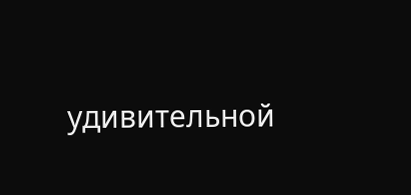удивительной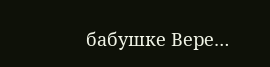бабушке Вере…